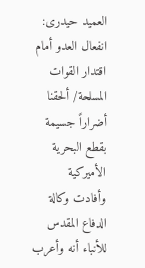العميد حیدری: انفعال العدو أمام اقتدار القوات المسلحة/ ألحقنا أضراراً جسيمة بقطع البحرية الأميركية
وأفادت وكالة الدفاع المقدس للأنباء أنه وأعرب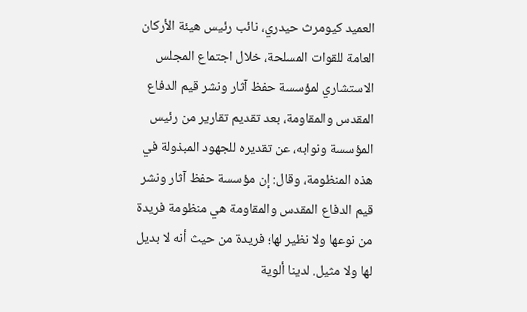العميد كيومرث حيدري، نائب رئيس هيئة الأركان العامة للقوات المسلحة، خلال اجتماع المجلس الاستشاري لمؤسسة حفظ آثار ونشر قيم الدفاع المقدس والمقاومة، بعد تقديم تقارير من رئيس المؤسسة ونوابه، عن تقديره للجهود المبذولة في هذه المنظومة، وقال: إن مؤسسة حفظ آثار ونشر قيم الدفاع المقدس والمقاومة هي منظومة فريدة من نوعها ولا نظير لها؛ فريدة من حيث أنه لا بديل لها ولا مثيل. لدينا ألوية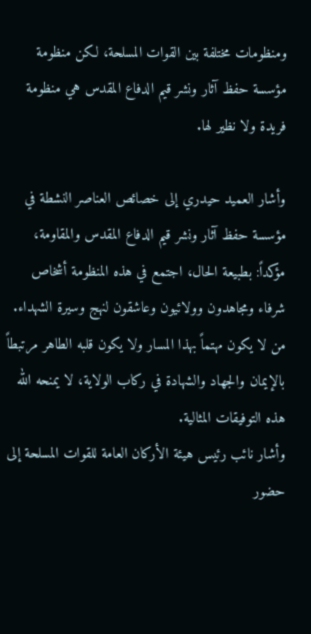ومنظومات مختلفة بين القوات المسلحة، لكن منظومة مؤسسة حفظ آثار ونشر قيم الدفاع المقدس هي منظومة فريدة ولا نظير لها.

وأشار العميد حيدري إلى خصائص العناصر النشطة في مؤسسة حفظ آثار ونشر قيم الدفاع المقدس والمقاومة، مؤكداً: بطبيعة الحال، اجتمع في هذه المنظومة أشخاص شرفاء ومجاهدون وولائيون وعاشقون لنهج وسيرة الشهداء. من لا يكون مهتماً بهذا المسار ولا يكون قلبه الطاهر مرتبطاً بالإيمان والجهاد والشهادة في ركاب الولاية، لا يمنحه الله هذه التوفيقات المثالية.
وأشار نائب رئيس هيئة الأركان العامة للقوات المسلحة إلى حضور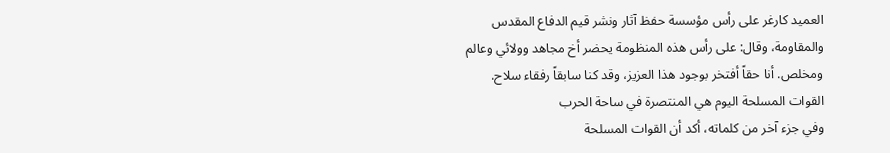العميد كارغر على رأس مؤسسة حفظ آثار ونشر قيم الدفاع المقدس والمقاومة، وقال: على رأس هذه المنظومة يحضر أخ مجاهد وولائي وعالم ومخلص. أنا حقاً أفتخر بوجود هذا العزيز، وقد كنا سابقاً رفقاء سلاح.
القوات المسلحة اليوم هي المنتصرة في ساحة الحرب
وفي جزء آخر من كلماته، أكد أن القوات المسلحة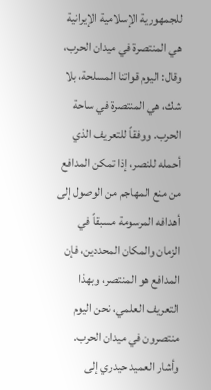للجمهورية الإسلامية الإيرانية هي المنتصرة في ميدان الحرب، وقال: اليوم قواتنا المسلحة، بلا شك، هي المنتصرة في ساحة الحرب. ووفقاً للتعريف الذي أحمله للنصر، إذا تمكن المدافع من منع المهاجم من الوصول إلى أهدافه المرسومة مسبقاً في الزمان والمكان المحددين، فإن المدافع هو المنتصر، وبهذا التعريف العلمي، نحن اليوم منتصرون في ميدان الحرب.
وأشار العميد حيدري إلى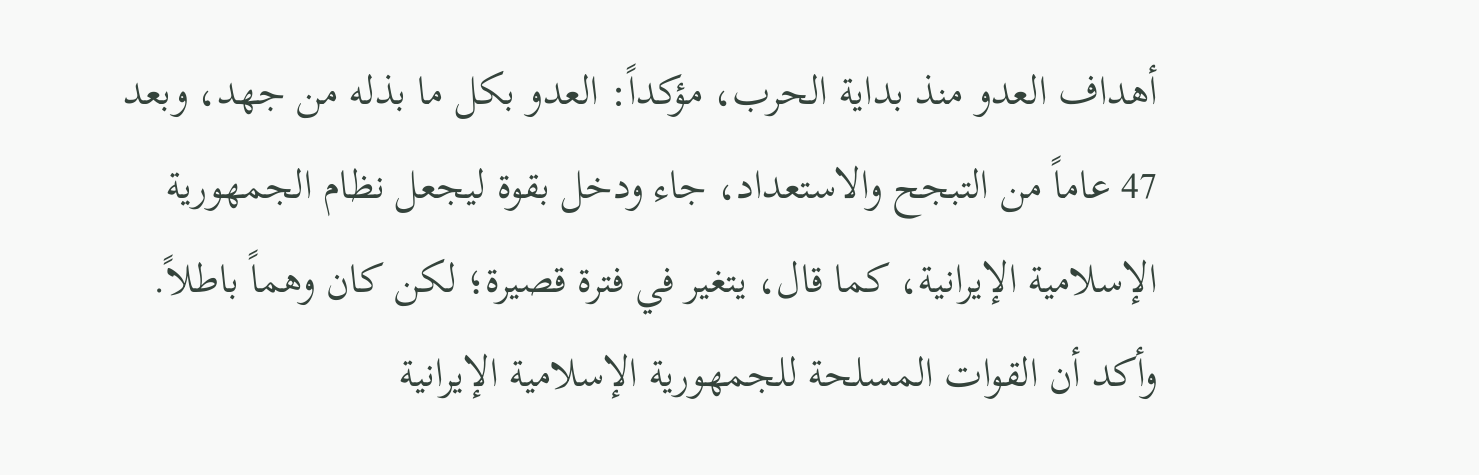أهداف العدو منذ بداية الحرب، مؤكداً: العدو بكل ما بذله من جهد، وبعد 47 عاماً من التبجح والاستعداد، جاء ودخل بقوة ليجعل نظام الجمهورية الإسلامية الإيرانية، كما قال، يتغير في فترة قصيرة؛ لكن كان وهماً باطلاً.
وأكد أن القوات المسلحة للجمهورية الإسلامية الإيرانية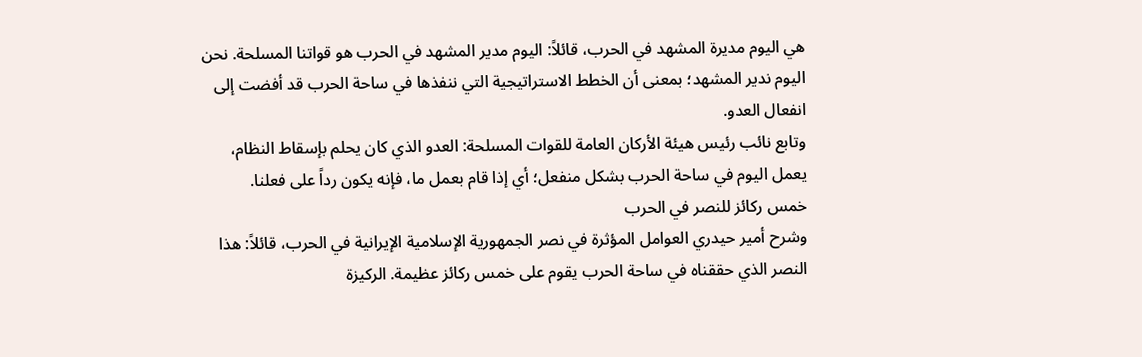هي اليوم مديرة المشهد في الحرب، قائلاً: اليوم مدير المشهد في الحرب هو قواتنا المسلحة. نحن اليوم ندير المشهد؛ بمعنى أن الخطط الاستراتيجية التي ننفذها في ساحة الحرب قد أفضت إلى انفعال العدو.
وتابع نائب رئيس هيئة الأركان العامة للقوات المسلحة: العدو الذي كان يحلم بإسقاط النظام، يعمل اليوم في ساحة الحرب بشكل منفعل؛ أي إذا قام بعمل ما، فإنه يكون رداً على فعلنا.
خمس ركائز للنصر في الحرب
وشرح أمير حيدري العوامل المؤثرة في نصر الجمهورية الإسلامية الإيرانية في الحرب، قائلاً: هذا النصر الذي حققناه في ساحة الحرب يقوم على خمس ركائز عظيمة. الركيزة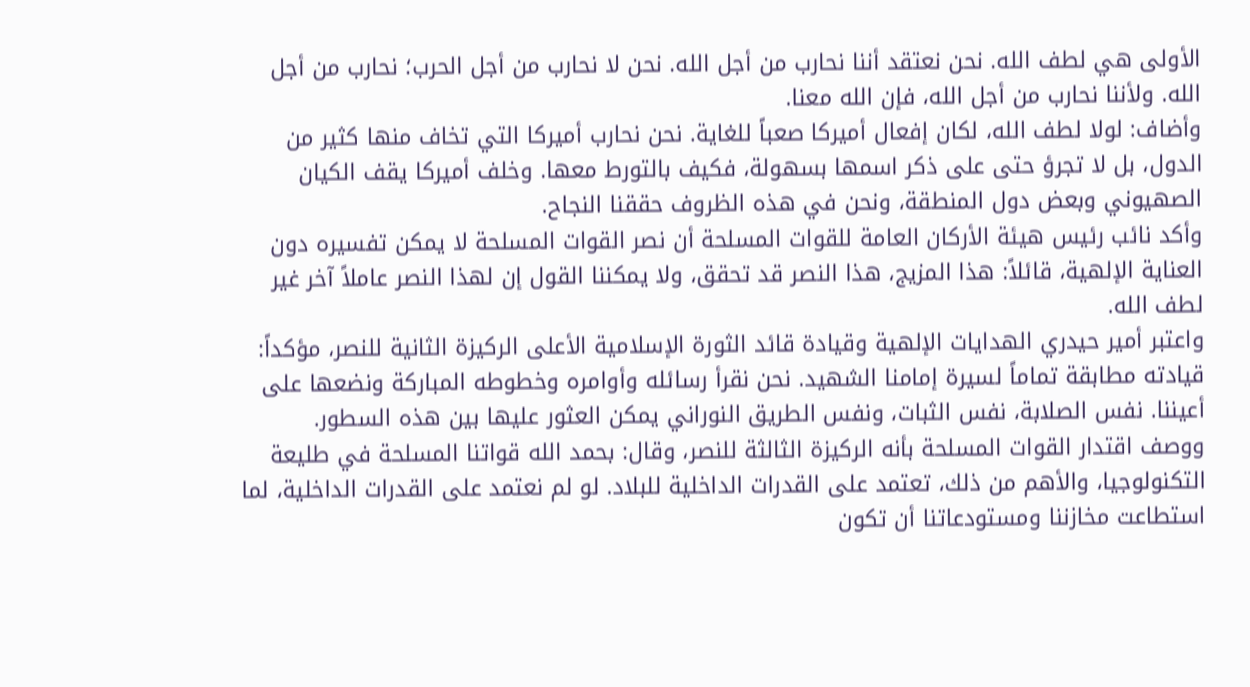الأولى هي لطف الله. نحن نعتقد أننا نحارب من أجل الله. نحن لا نحارب من أجل الحرب؛ نحارب من أجل الله. ولأننا نحارب من أجل الله، فإن الله معنا.
وأضاف: لولا لطف الله، لكان إفعال أميركا صعباً للغاية. نحن نحارب أميركا التي تخاف منها كثير من الدول، بل لا تجرؤ حتى على ذكر اسمها بسهولة، فكيف بالتورط معها. وخلف أميركا يقف الكيان الصهيوني وبعض دول المنطقة، ونحن في هذه الظروف حققنا النجاح.
وأكد نائب رئيس هيئة الأركان العامة للقوات المسلحة أن نصر القوات المسلحة لا يمكن تفسيره دون العناية الإلهية، قائلاً: هذا المزيج، هذا النصر قد تحقق، ولا يمكننا القول إن لهذا النصر عاملاً آخر غير لطف الله.
واعتبر أمير حيدري الهدايات الإلهية وقيادة قائد الثورة الإسلامية الأعلى الركيزة الثانية للنصر، مؤكداً: قيادته مطابقة تماماً لسيرة إمامنا الشهيد. نحن نقرأ رسائله وأوامره وخطوطه المباركة ونضعها على أعيننا. نفس الصلابة، نفس الثبات، ونفس الطريق النوراني يمكن العثور عليها بين هذه السطور.
ووصف اقتدار القوات المسلحة بأنه الركيزة الثالثة للنصر، وقال: بحمد الله قواتنا المسلحة في طليعة التكنولوجيا، والأهم من ذلك، تعتمد على القدرات الداخلية للبلاد. لو لم نعتمد على القدرات الداخلية، لما استطاعت مخازننا ومستودعاتنا أن تكون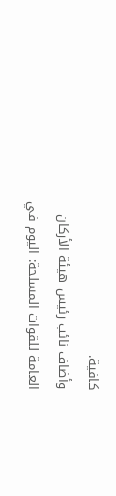كافية.
وأضاف نائب رئيس هيئة الأركان العامة للقوات المسلحة: اليوم في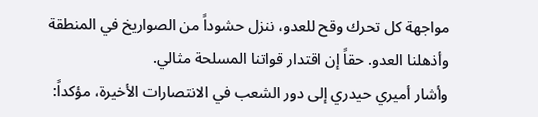مواجهة كل تحرك وقح للعدو، ننزل حشوداً من الصواريخ في المنطقة وأذهلنا العدو. حقاً إن اقتدار قواتنا المسلحة مثالي.
وأشار أميري حيدري إلى دور الشعب في الانتصارات الأخيرة، مؤكداً: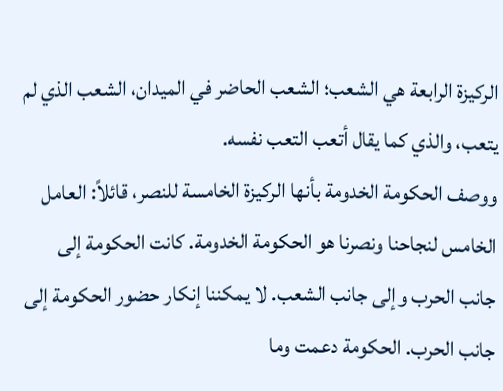الركيزة الرابعة هي الشعب؛ الشعب الحاضر في الميدان، الشعب الذي لم يتعب، والذي كما يقال أتعب التعب نفسه.
ووصف الحكومة الخدومة بأنها الركيزة الخامسة للنصر، قائلاً: العامل الخامس لنجاحنا ونصرنا هو الحكومة الخدومة. كانت الحكومة إلى جانب الحرب وإلى جانب الشعب. لا يمكننا إنكار حضور الحكومة إلى جانب الحرب. الحكومة دعمت وما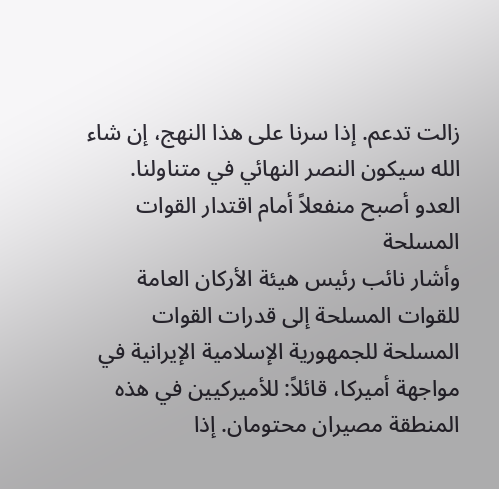زالت تدعم. إذا سرنا على هذا النهج، إن شاء الله سيكون النصر النهائي في متناولنا.
العدو أصبح منفعلاً أمام اقتدار القوات المسلحة
وأشار نائب رئيس هيئة الأركان العامة للقوات المسلحة إلى قدرات القوات المسلحة للجمهورية الإسلامية الإيرانية في مواجهة أميركا، قائلاً: للأميركيين في هذه المنطقة مصيران محتومان. إذا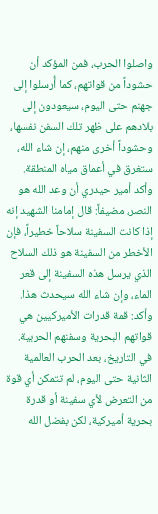واصلوا الحرب، فمن المؤكد أن حشوداً من قواتهم، كما أُرسلوا إلى جهنم حتى اليوم، سيعودون إلى بلادهم على ظهر تلك السفن نفسها، وحشوداً أخرى منهم، إن شاء الله، ستغرق في أعماق مياه المنطقة.
وأكد أمير حيدري أن وعد الله هو النصر، مضيفاً: قال إمامنا الشهيد إنه إذا كانت السفينة سلاحاً خطيراً، فإن الأخطر من السفينة هو ذلك السلاح الذي يرسل هذه السفينة إلى قعر الماء، وإن شاء الله سيحدث هذا.
وأكد: قمة قدرات الأميركيين هي قواتهم البحرية وسفنهم الحربية. في التاريخ، بعد الحرب العالمية الثانية حتى اليوم، لم تتمكن أي قوة من التعرض لأي سفينة أو قدرة بحرية أميركية، لكن بفضل الله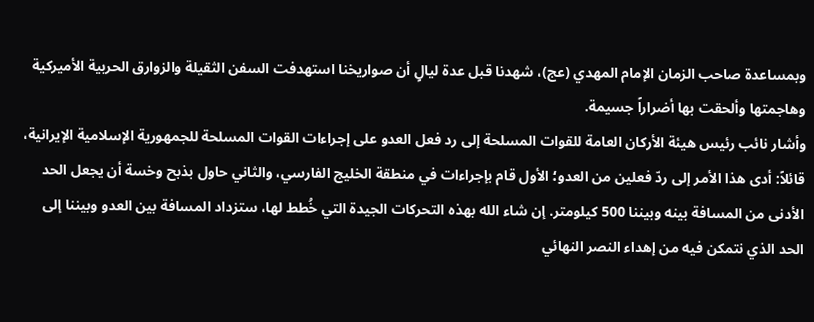وبمساعدة صاحب الزمان الإمام المهدي (عج)، شهدنا قبل عدة ليالٍ أن صواريخنا استهدفت السفن الثقيلة والزوارق الحربية الأميركية وهاجمتها وألحقت بها أضراراً جسيمة.
وأشار نائب رئيس هيئة الأركان العامة للقوات المسلحة إلى رد فعل العدو على إجراءات القوات المسلحة للجمهورية الإسلامية الإيرانية، قائلاً: أدى هذا الأمر إلى ردّ فعلين من العدو؛ الأول قام بإجراءات في منطقة الخليج الفارسي، والثاني حاول بذبح وخسة أن يجعل الحد الأدنى من المسافة بينه وبيننا 500 كيلومتر. إن شاء الله بهذه التحركات الجيدة التي خُطط لها، ستزداد المسافة بين العدو وبيننا إلى الحد الذي نتمكن فيه من إهداء النصر النهائي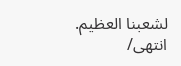لشعبنا العظيم.
انتهى/